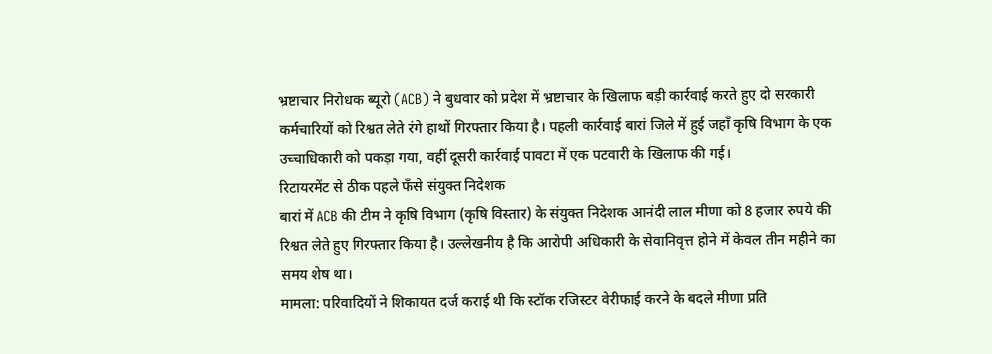भ्रष्टाचार निरोधक ब्यूरो (ACB) ने बुधवार को प्रदेश में भ्रष्टाचार के खिलाफ बड़ी कार्रवाई करते हुए दो सरकारी कर्मचारियों को रिश्वत लेते रंगे हाथों गिरफ्तार किया है। पहली कार्रवाई बारां जिले में हुई जहाँ कृषि विभाग के एक उच्चाधिकारी को पकड़ा गया, वहीं दूसरी कार्रवाई पावटा में एक पटवारी के खिलाफ की गई।
रिटायरमेंट से ठीक पहले फँसे संयुक्त निदेशक
बारां में ACB की टीम ने कृषि विभाग (कृषि विस्तार) के संयुक्त निदेशक आनंदी लाल मीणा को 8 हजार रुपये की रिश्वत लेते हुए गिरफ्तार किया है। उल्लेखनीय है कि आरोपी अधिकारी के सेवानिवृत्त होने में केवल तीन महीने का समय शेष था।
मामला: परिवादियों ने शिकायत दर्ज कराई थी कि स्टॉक रजिस्टर वेरीफाई करने के बदले मीणा प्रति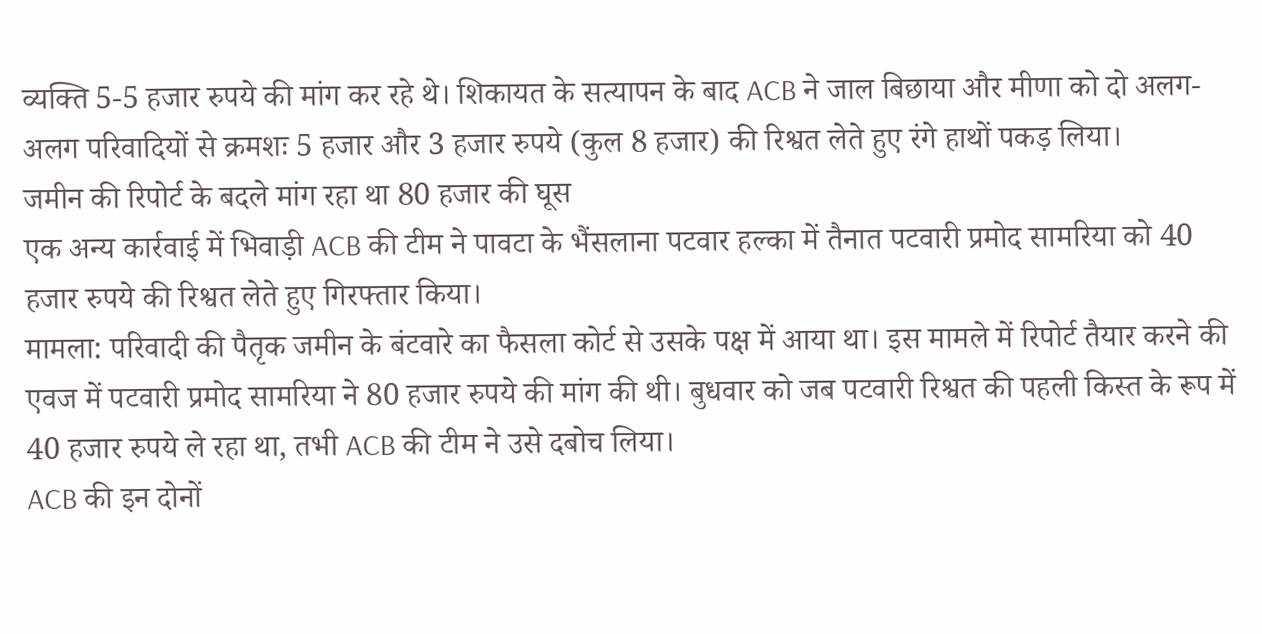व्यक्ति 5-5 हजार रुपये की मांग कर रहे थे। शिकायत के सत्यापन के बाद ACB ने जाल बिछाया और मीणा को दो अलग-अलग परिवादियों से क्रमशः 5 हजार और 3 हजार रुपये (कुल 8 हजार) की रिश्वत लेते हुए रंगे हाथों पकड़ लिया।
जमीन की रिपोर्ट के बदले मांग रहा था 80 हजार की घूस
एक अन्य कार्रवाई में भिवाड़ी ACB की टीम ने पावटा के भैंसलाना पटवार हल्का में तैनात पटवारी प्रमोद सामरिया को 40 हजार रुपये की रिश्वत लेते हुए गिरफ्तार किया।
मामला: परिवादी की पैतृक जमीन के बंटवारे का फैसला कोर्ट से उसके पक्ष में आया था। इस मामले में रिपोर्ट तैयार करने की एवज में पटवारी प्रमोद सामरिया ने 80 हजार रुपये की मांग की थी। बुधवार को जब पटवारी रिश्वत की पहली किस्त के रूप में 40 हजार रुपये ले रहा था, तभी ACB की टीम ने उसे दबोच लिया।
ACB की इन दोनों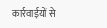कार्रवाईयों से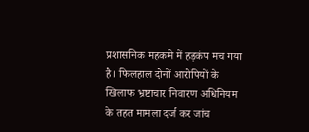प्रशासनिक महकमे में हड़कंप मच गया है। फिलहाल दोनों आरोपियों के खिलाफ भ्रष्टाचार निवारण अधिनियम के तहत मामला दर्ज कर जांच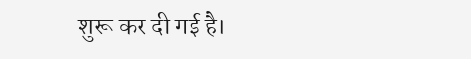शुरू कर दी गई है।